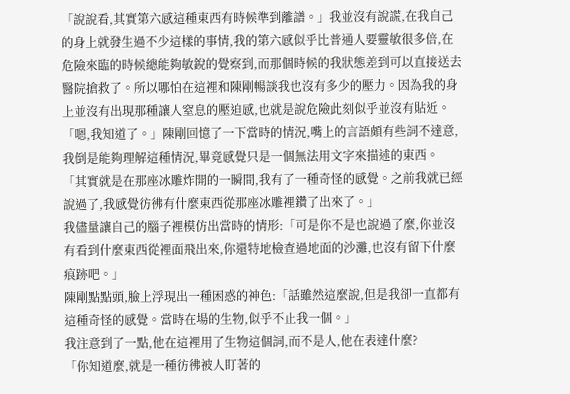「說說看,其實第六感這種東西有時候準到離譜。」我並沒有說謊,在我自己的身上就發生過不少這樣的事情,我的第六感似乎比普通人要靈敏很多倍,在危險來臨的時候總能夠敏銳的覺察到,而那個時候的我狀態差到可以直接送去醫院搶救了。所以哪怕在這裡和陳剛暢談我也沒有多少的壓力。因為我的身上並沒有出現那種讓人窒息的壓迫感,也就是說危險此刻似乎並沒有貼近。
「嗯,我知道了。」陳剛回憶了一下當時的情況,嘴上的言語頗有些詞不達意,我倒是能夠理解這種情況,畢竟感覺只是一個無法用文字來描述的東西。
「其實就是在那座冰雕炸開的一瞬間,我有了一種奇怪的感覺。之前我就已經說過了,我感覺彷彿有什麼東西從那座冰雕裡鑽了出來了。」
我儘量讓自己的腦子裡模仿出當時的情形:「可是你不是也說過了麼,你並沒有看到什麼東西從裡面飛出來,你還特地檢查過地面的沙灘,也沒有留下什麼痕跡吧。」
陳剛點點頭,臉上浮現出一種困惑的神色:「話雖然這麼說,但是我卻一直都有這種奇怪的感覺。當時在場的生物,似乎不止我一個。」
我注意到了一點,他在這裡用了生物這個詞,而不是人,他在表達什麼?
「你知道麼,就是一種彷彿被人盯著的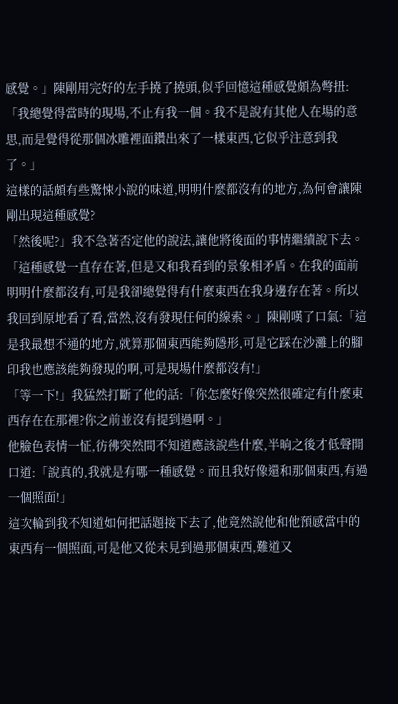感覺。」陳剛用完好的左手撓了撓頭,似乎回憶這種感覺頗為彆扭:「我總覺得當時的現場,不止有我一個。我不是說有其他人在場的意思,而是覺得從那個冰雕裡面鑽出來了一樣東西,它似乎注意到我了。」
這樣的話頗有些驚悚小說的味道,明明什麼都沒有的地方,為何會讓陳剛出現這種感覺?
「然後呢?」我不急著否定他的說法,讓他將後面的事情繼續說下去。
「這種感覺一直存在著,但是又和我看到的景象相矛盾。在我的面前明明什麼都沒有,可是我卻總覺得有什麼東西在我身邊存在著。所以我回到原地看了看,當然,沒有發現任何的線索。」陳剛嘆了口氣:「這是我最想不通的地方,就算那個東西能夠隱形,可是它踩在沙灘上的腳印我也應該能夠發現的啊,可是現場什麼都沒有!」
「等一下!」我猛然打斷了他的話:「你怎麼好像突然很確定有什麼東西存在在那裡?你之前並沒有提到過啊。」
他臉色表情一怔,彷彿突然間不知道應該說些什麼,半晌之後才低聲開口道:「說真的,我就是有哪一種感覺。而且我好像還和那個東西,有過一個照面!」
這次輪到我不知道如何把話題接下去了,他竟然說他和他預感當中的東西有一個照面,可是他又從未見到過那個東西,難道又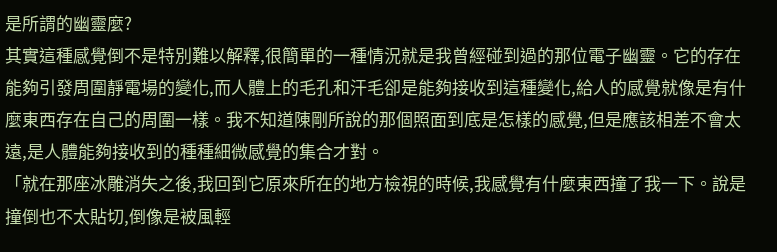是所謂的幽靈麼?
其實這種感覺倒不是特別難以解釋,很簡單的一種情況就是我曾經碰到過的那位電子幽靈。它的存在能夠引發周圍靜電場的變化,而人體上的毛孔和汗毛卻是能夠接收到這種變化,給人的感覺就像是有什麼東西存在自己的周圍一樣。我不知道陳剛所說的那個照面到底是怎樣的感覺,但是應該相差不會太遠,是人體能夠接收到的種種細微感覺的集合才對。
「就在那座冰雕消失之後,我回到它原來所在的地方檢視的時候,我感覺有什麼東西撞了我一下。說是撞倒也不太貼切,倒像是被風輕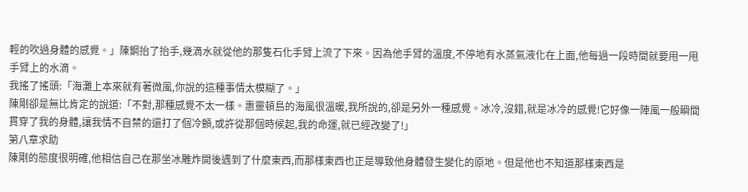輕的吹過身體的感覺。」陳鋼抬了抬手,幾滴水就從他的那隻石化手臂上流了下來。因為他手臂的溫度,不停地有水蒸氣液化在上面,他每過一段時間就要甩一甩手臂上的水滴。
我搖了搖頭:「海灘上本來就有著微風,你說的這種事情太模糊了。」
陳剛卻是無比肯定的說道:「不對,那種感覺不太一樣。惠靈頓島的海風很溫暖,我所說的,卻是另外一種感覺。冰冷,沒錯,就是冰冷的感覺!它好像一陣風一般瞬間貫穿了我的身體,讓我情不自禁的還打了個冷顫,或許從那個時候起,我的命運,就已經改變了!」
第八章求助
陳剛的態度很明確,他相信自己在那坐冰雕炸開後遇到了什麼東西,而那樣東西也正是導致他身體發生變化的原地。但是他也不知道那樣東西是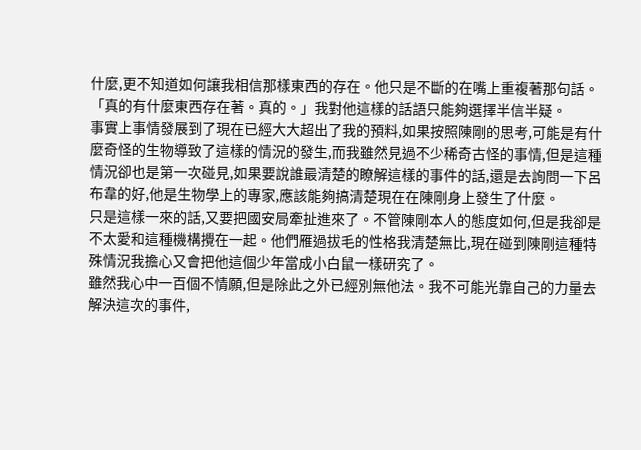什麼,更不知道如何讓我相信那樣東西的存在。他只是不斷的在嘴上重複著那句話。
「真的有什麼東西存在著。真的。」我對他這樣的話語只能夠選擇半信半疑。
事實上事情發展到了現在已經大大超出了我的預料,如果按照陳剛的思考,可能是有什麼奇怪的生物導致了這樣的情況的發生,而我雖然見過不少稀奇古怪的事情,但是這種情況卻也是第一次碰見,如果要說誰最清楚的瞭解這樣的事件的話,還是去詢問一下呂布韋的好,他是生物學上的專家,應該能夠搞清楚現在在陳剛身上發生了什麼。
只是這樣一來的話,又要把國安局牽扯進來了。不管陳剛本人的態度如何,但是我卻是不太愛和這種機構攪在一起。他們雁過拔毛的性格我清楚無比,現在碰到陳剛這種特殊情況我擔心又會把他這個少年當成小白鼠一樣研究了。
雖然我心中一百個不情願,但是除此之外已經別無他法。我不可能光靠自己的力量去解決這次的事件,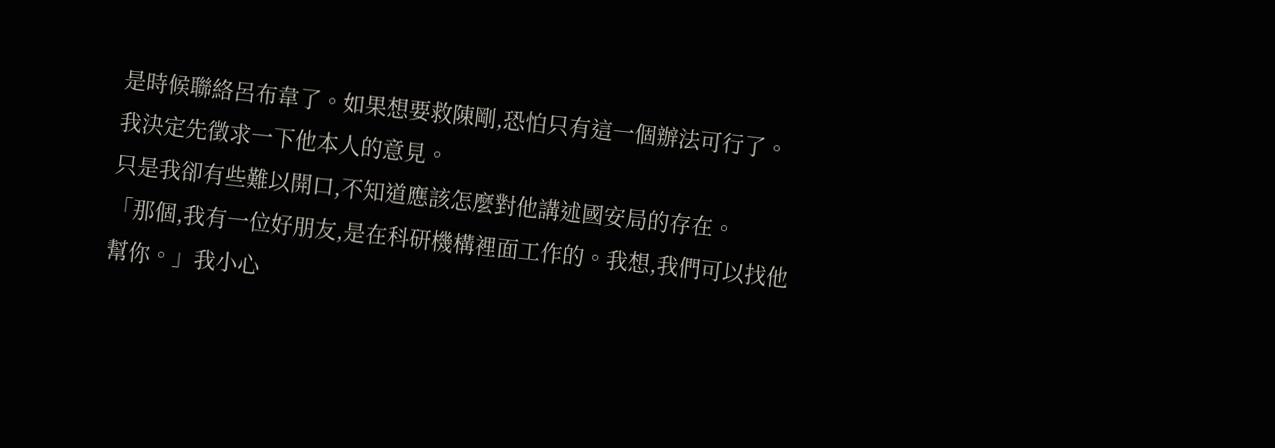是時候聯絡呂布韋了。如果想要救陳剛,恐怕只有這一個辦法可行了。我決定先徵求一下他本人的意見。
只是我卻有些難以開口,不知道應該怎麼對他講述國安局的存在。
「那個,我有一位好朋友,是在科研機構裡面工作的。我想,我們可以找他幫你。」我小心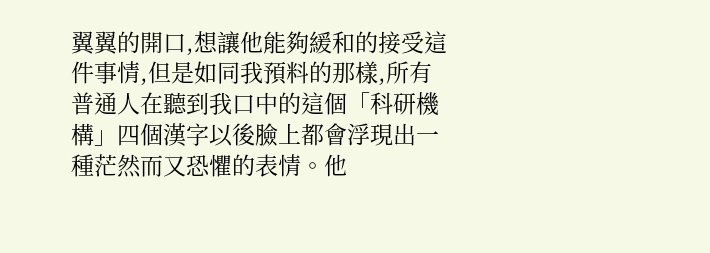翼翼的開口,想讓他能夠緩和的接受這件事情,但是如同我預料的那樣,所有普通人在聽到我口中的這個「科研機構」四個漢字以後臉上都會浮現出一種茫然而又恐懼的表情。他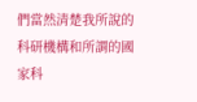們當然清楚我所說的科研機構和所謂的國家科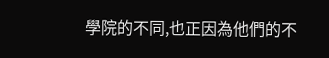學院的不同,也正因為他們的不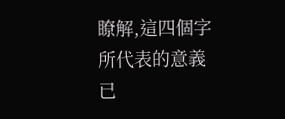瞭解,這四個字所代表的意義已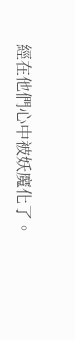經在他們心中被妖魔化了。